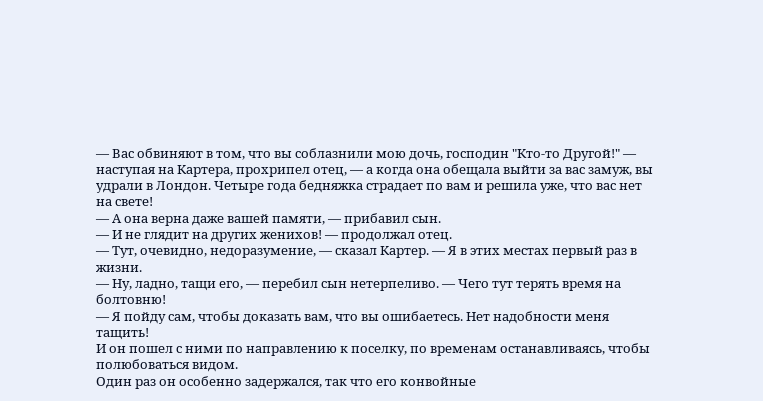— Вас обвиняют в том, что вы соблазнили мою дочь, господин "Кто-то Другой!" — наступая на Картера, прохрипел отец, — а когда она обещала выйти за вас замуж, вы удрали в Лондон. Четыре года бедняжка страдает по вам и решила уже, что вас нет на свете!
— А она верна даже вашей памяти, — прибавил сын.
— И не глядит на других женихов! — продолжал отец.
— Тут, очевидно, недоразумение, — сказал Картер. — Я в этих местах первый раз в жизни.
— Ну, ладно, тащи его, — перебил сын нетерпеливо. — Чего тут терять время на болтовню!
— Я пойду сам, чтобы доказать вам, что вы ошибаетесь. Нет надобности меня тащить!
И он пошел с ними по направлению к поселку, по временам останавливаясь, чтобы полюбоваться видом.
Один раз он особенно задержался, так что его конвойные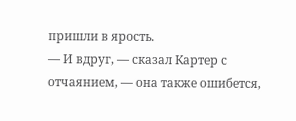пришли в ярость.
— И вдруг, — сказал Картер с отчаянием, — она также ошибется,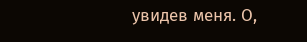увидев меня. О,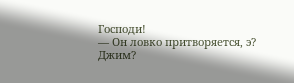Господи!
— Он ловко притворяется, э? Джим?